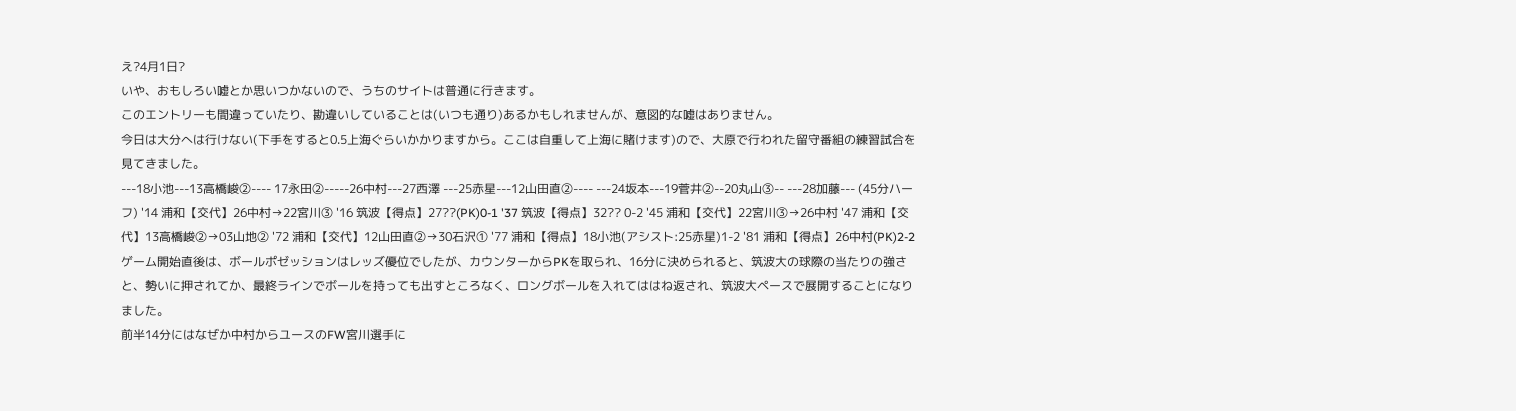え?4月1日?
いや、おもしろい嘘とか思いつかないので、うちのサイトは普通に行きます。
このエントリーも間違っていたり、勘違いしていることは(いつも通り)あるかもしれませんが、意図的な嘘はありません。
今日は大分へは行けない(下手をすると0.5上海ぐらいかかりますから。ここは自重して上海に賭けます)ので、大原で行われた留守番組の練習試合を見てきました。
---18小池---13高橋峻②---- 17永田②-----26中村---27西澤 ---25赤星---12山田直②---- ---24坂本---19菅井②--20丸山③-- ---28加藤--- (45分ハーフ) '14 浦和【交代】26中村→22宮川③ '16 筑波【得点】27??(PK)0-1 '37 筑波【得点】32?? 0-2 '45 浦和【交代】22宮川③→26中村 '47 浦和【交代】13高橋峻②→03山地② '72 浦和【交代】12山田直②→30石沢① '77 浦和【得点】18小池(アシスト:25赤星)1-2 '81 浦和【得点】26中村(PK)2-2
ゲーム開始直後は、ボールポゼッションはレッズ優位でしたが、カウンターからPKを取られ、16分に決められると、筑波大の球際の当たりの強さと、勢いに押されてか、最終ラインでボールを持っても出すところなく、ロングボールを入れてははね返され、筑波大ペースで展開することになりました。
前半14分にはなぜか中村からユースのFW宮川選手に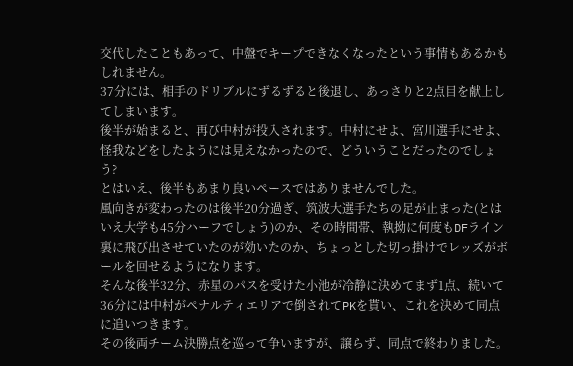交代したこともあって、中盤でキープできなくなったという事情もあるかもしれません。
37分には、相手のドリブルにずるずると後退し、あっさりと2点目を献上してしまいます。
後半が始まると、再び中村が投入されます。中村にせよ、宮川選手にせよ、怪我などをしたようには見えなかったので、どういうことだったのでしょう?
とはいえ、後半もあまり良いペースではありませんでした。
風向きが変わったのは後半20分過ぎ、筑波大選手たちの足が止まった(とはいえ大学も45分ハーフでしょう)のか、その時間帯、執拗に何度もDFライン裏に飛び出させていたのが効いたのか、ちょっとした切っ掛けでレッズがボールを回せるようになります。
そんな後半32分、赤星のパスを受けた小池が冷静に決めてまず1点、続いて36分には中村がペナルティエリアで倒されてPKを貰い、これを決めて同点に追いつきます。
その後両チーム決勝点を巡って争いますが、譲らず、同点で終わりました。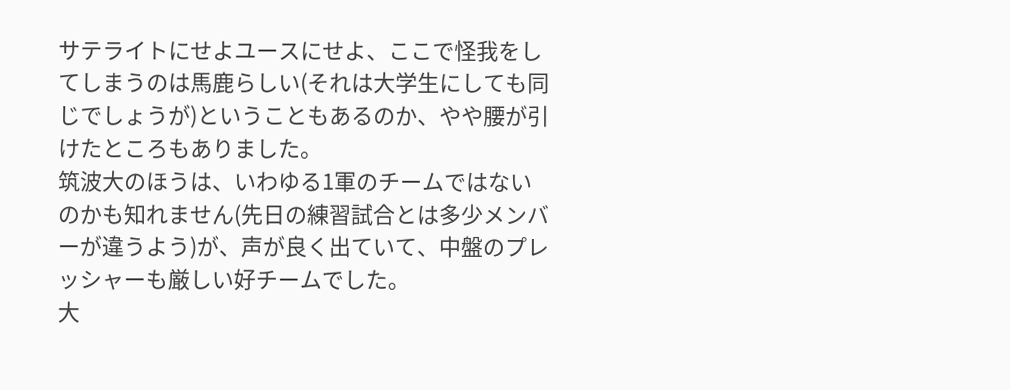サテライトにせよユースにせよ、ここで怪我をしてしまうのは馬鹿らしい(それは大学生にしても同じでしょうが)ということもあるのか、やや腰が引けたところもありました。
筑波大のほうは、いわゆる1軍のチームではないのかも知れません(先日の練習試合とは多少メンバーが違うよう)が、声が良く出ていて、中盤のプレッシャーも厳しい好チームでした。
大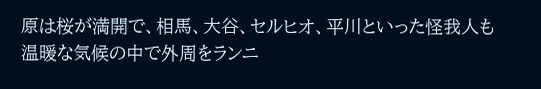原は桜が満開で、相馬、大谷、セルヒオ、平川といった怪我人も温暖な気候の中で外周をランニ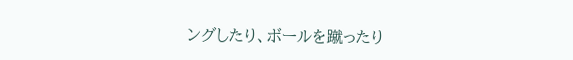ングしたり、ボールを蹴ったり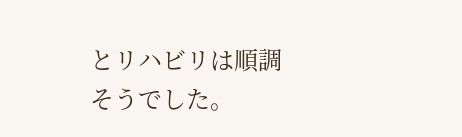とリハビリは順調そうでした。